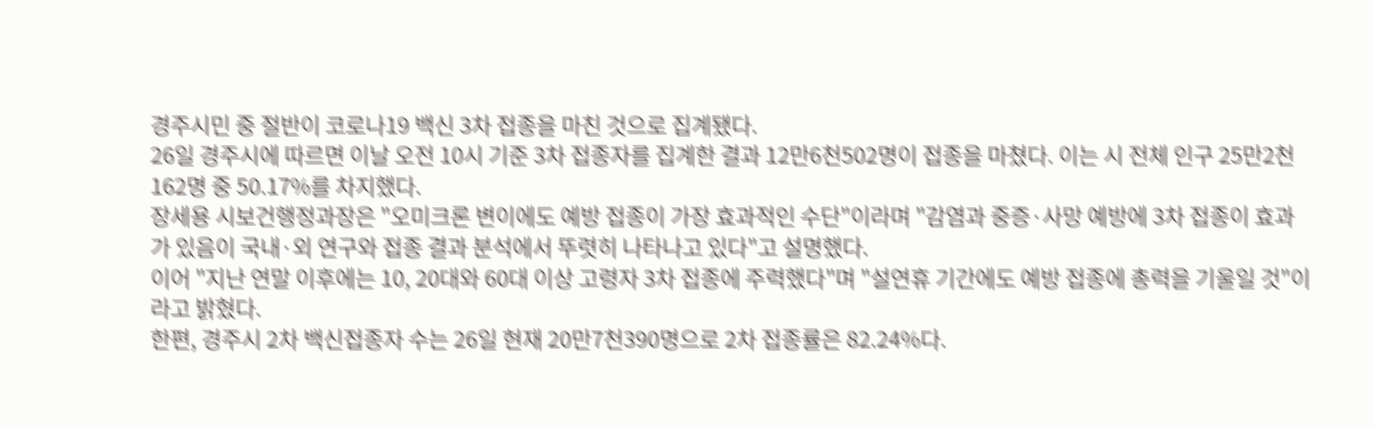경주시민 중 절반이 코로나19 백신 3차 접종을 마친 것으로 집계됐다.
26일 경주시에 따르면 이날 오전 10시 기준 3차 접종자를 집계한 결과 12만6천502명이 접종을 마쳤다. 이는 시 전체 인구 25만2천162명 중 50.17%를 차지했다.
장세용 시보건행정과장은 "오미크론 변이에도 예방 접종이 가장 효과적인 수단"이라며 "감염과 중증·사망 예방에 3차 접종이 효과가 있음이 국내·외 연구와 접종 결과 분석에서 뚜렷히 나타나고 있다"고 설명했다.
이어 "지난 연말 이후에는 10, 20대와 60대 이상 고령자 3차 접종에 주력했다"며 "설연휴 기간에도 예방 접종에 총력을 기울일 것"이라고 밝혔다.
한편, 경주시 2차 백신접종자 수는 26일 현재 20만7천390명으로 2차 접종률은 82.24%다.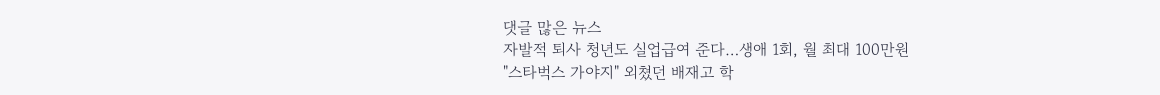댓글 많은 뉴스
자발적 퇴사 청년도 실업급여 준다…생애 1회, 월 최대 100만원
"스타벅스 가야지" 외쳤던 배재고 학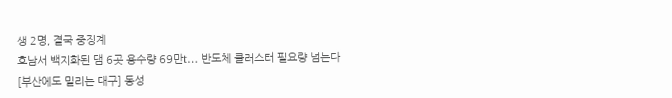생 2명, 결국 중징계
호남서 백지화된 댐 6곳 용수량 69만t… 반도체 클러스터 필요량 넘는다
[부산에도 밀리는 대구] 동성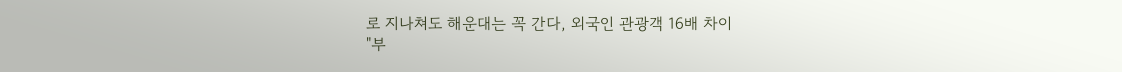로 지나쳐도 해운대는 꼭 간다, 외국인 관광객 16배 차이
"부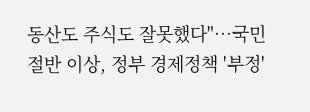동산도 주식도 잘못했다"…국민 절반 이상, 정부 경제정책 '부정'